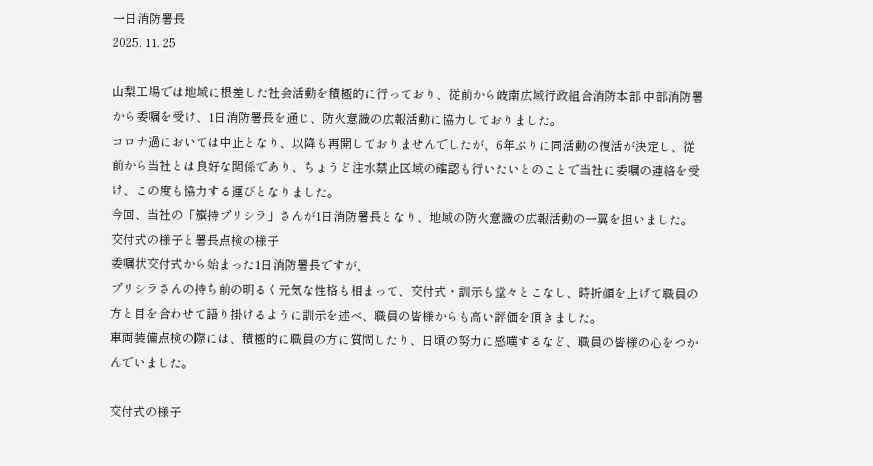一日消防署長
2025. 11. 25

山梨工場では地域に根差した社会活動を積極的に行っており、従前から岐南広域行政組合消防本部 中部消防署から委嘱を受け、1日消防署長を通じ、防火意識の広報活動に協力しておりました。
コロナ過においては中止となり、以降も再開しておりませんでしたが、6年ぶりに同活動の復活が決定し、従前から当社とは良好な関係であり、ちょうど注水禁止区域の確認も行いたいとのことで当社に委嘱の連絡を受け、この度も協力する運びとなりました。
今回、当社の「籏持プリシラ」さんが1日消防署長となり、地域の防火意識の広報活動の一翼を担いました。
交付式の様子と署長点検の様子
委嘱状交付式から始まった1日消防署長ですが、
プリシラさんの持ち前の明るく元気な性格も相まって、交付式・訓示も堂々とこなし、時折顔を上げて職員の方と目を合わせて語り掛けるように訓示を述べ、職員の皆様からも高い評価を頂きました。
車両装備点検の際には、積極的に職員の方に質問したり、日頃の努力に感嘆するなど、職員の皆様の心をつかんでいました。

交付式の様子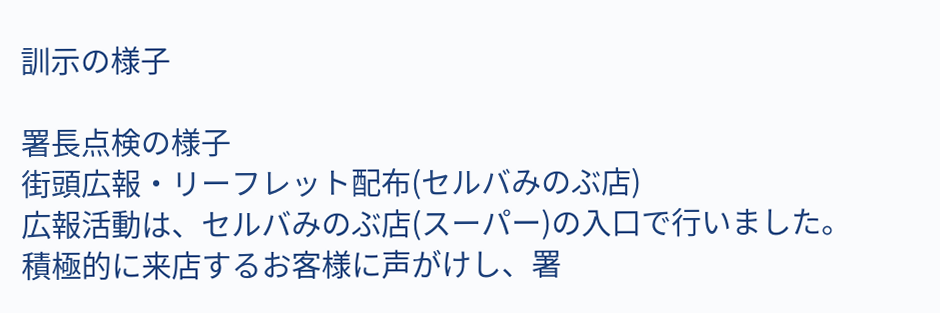訓示の様子

署長点検の様子
街頭広報・リーフレット配布(セルバみのぶ店)
広報活動は、セルバみのぶ店(スーパー)の入口で行いました。
積極的に来店するお客様に声がけし、署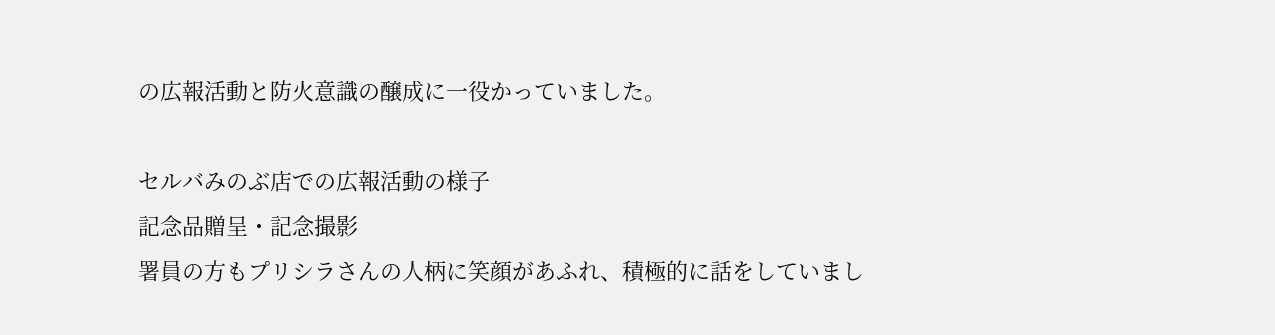の広報活動と防火意識の醸成に一役かっていました。

セルバみのぶ店での広報活動の様子
記念品贈呈・記念撮影
署員の方もプリシラさんの人柄に笑顔があふれ、積極的に話をしていまし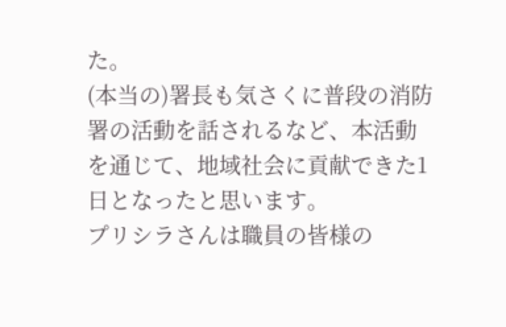た。
(本当の)署長も気さくに普段の消防署の活動を話されるなど、本活動を通じて、地域社会に貢献できた1日となったと思います。
プリシラさんは職員の皆様の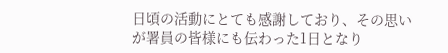日頃の活動にとても感謝しており、その思いが署員の皆様にも伝わった1日となり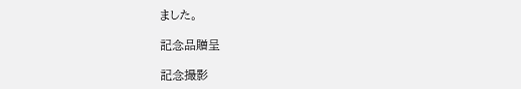ました。

記念品贈呈

記念撮影